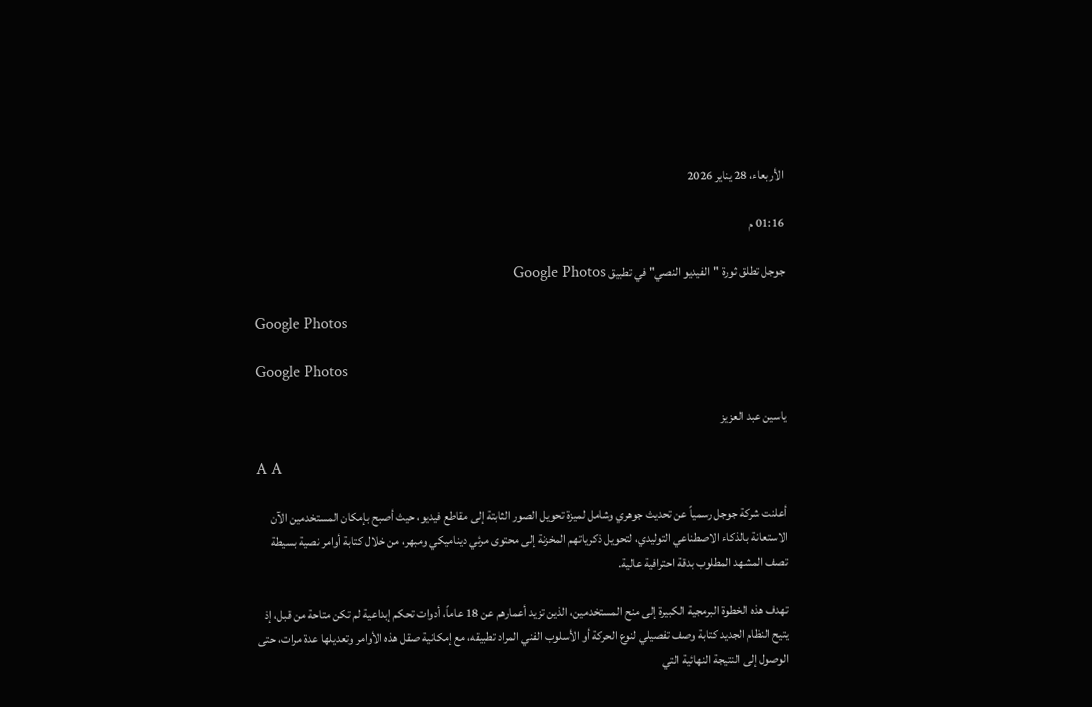الأربعاء، 28 يناير 2026

01:16 م

جوجل تطلق ثورة "الفيديو النصي" في تطبيق Google Photos

Google Photos

Google Photos

ياسين عبد العزيز

A A

أعلنت شركة جوجل رسمياً عن تحديث جوهري وشامل لميزة تحويل الصور الثابتة إلى مقاطع فيديو، حيث أصبح بإمكان المستخدمين الآن الاستعانة بالذكاء الاصطناعي التوليدي، لتحويل ذكرياتهم المخزنة إلى محتوى مرئي ديناميكي ومبهر، من خلال كتابة أوامر نصية بسيطة تصف المشهد المطلوب بدقة احترافية عالية.

تهدف هذه الخطوة البرمجية الكبيرة إلى منح المستخدمين، الذين تزيد أعمارهم عن 18 عاماً، أدوات تحكم إبداعية لم تكن متاحة من قبل، إذ يتيح النظام الجديد كتابة وصف تفصيلي لنوع الحركة أو الأسلوب الفني المراد تطبيقه، مع إمكانية صقل هذه الأوامر وتعديلها عدة مرات، حتى الوصول إلى النتيجة النهائية التي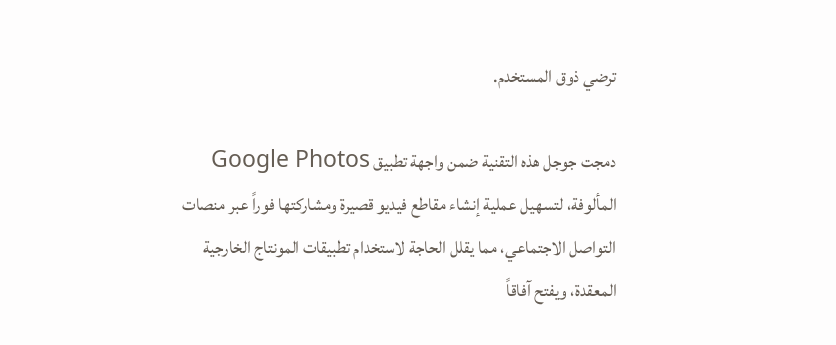ترضي ذوق المستخدم.

دمجت جوجل هذه التقنية ضمن واجهة تطبيق Google Photos المألوفة، لتسهيل عملية إنشاء مقاطع فيديو قصيرة ومشاركتها فوراً عبر منصات التواصل الاجتماعي، مما يقلل الحاجة لاستخدام تطبيقات المونتاج الخارجية المعقدة، ويفتح آفاقاً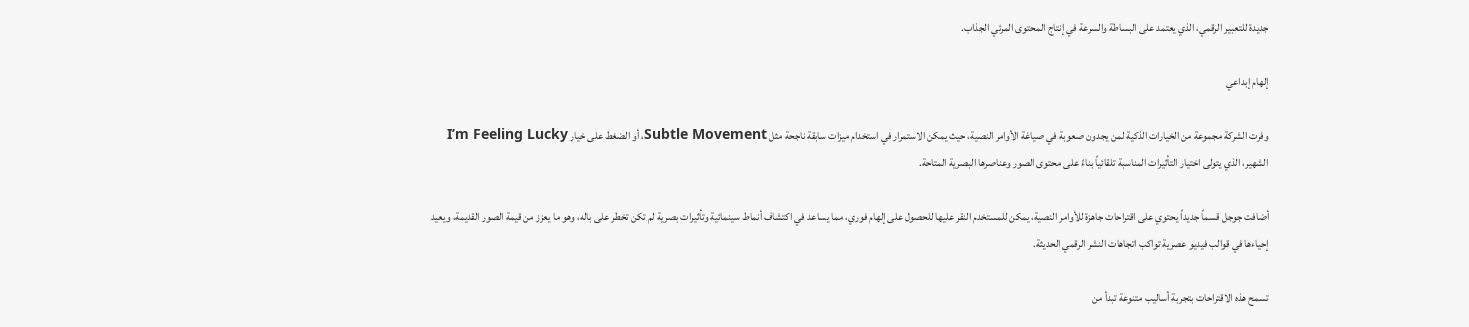جديدة للتعبير الرقمي، الذي يعتمد على البساطة والسرعة في إنتاج المحتوى المرئي الجذاب.

إلهام إبداعي

وفرت الشركة مجموعة من الخيارات الذكية لمن يجدون صعوبة في صياغة الأوامر النصية، حيث يمكن الاستمرار في استخدام ميزات سابقة ناجحة مثل Subtle Movement، أو الضغط على خيار I’m Feeling Lucky الشهير، الذي يتولى اختيار التأثيرات المناسبة تلقائياً بناءً على محتوى الصور وعناصرها البصرية المتاحة.

أضافت جوجل قسماً جديداً يحتوي على اقتراحات جاهزة للأوامر النصية، يمكن للمستخدم النقر عليها للحصول على إلهام فوري، مما يساعد في اكتشاف أنماط سينمائية وتأثيرات بصرية لم تكن تخطر على باله، وهو ما يعزز من قيمة الصور القديمة، ويعيد إحياءها في قوالب فيديو عصرية تواكب اتجاهات النشر الرقمي الحديثة.

تسمح هذه الاقتراحات بتجربة أساليب متنوعة تبدأ من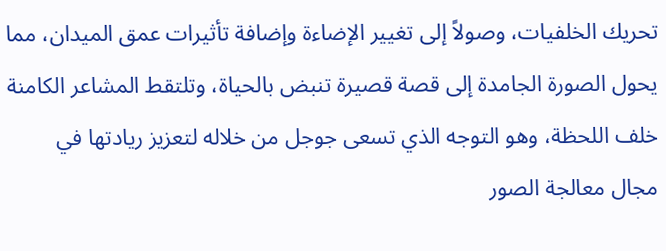تحريك الخلفيات، وصولاً إلى تغيير الإضاءة وإضافة تأثيرات عمق الميدان، مما يحول الصورة الجامدة إلى قصة قصيرة تنبض بالحياة، وتلتقط المشاعر الكامنة خلف اللحظة، وهو التوجه الذي تسعى جوجل من خلاله لتعزيز ريادتها في مجال معالجة الصور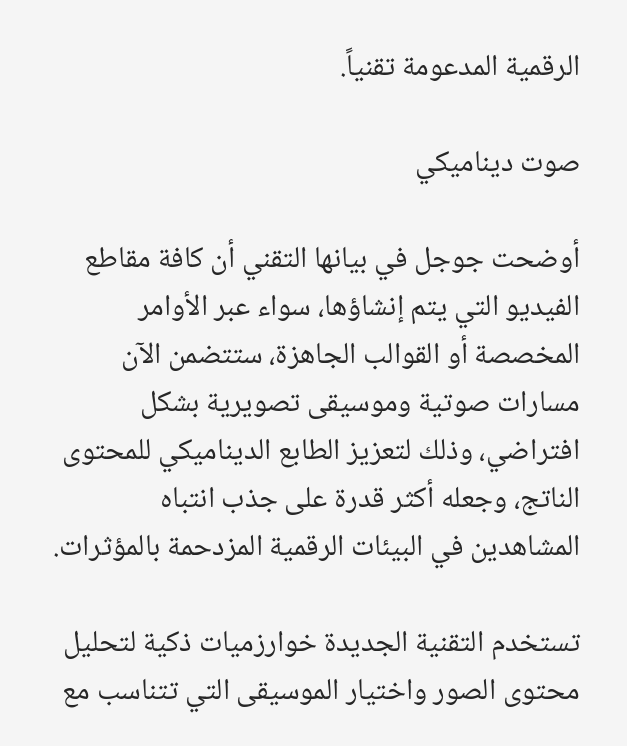الرقمية المدعومة تقنياً.

صوت ديناميكي

أوضحت جوجل في بيانها التقني أن كافة مقاطع الفيديو التي يتم إنشاؤها، سواء عبر الأوامر المخصصة أو القوالب الجاهزة، ستتضمن الآن مسارات صوتية وموسيقى تصويرية بشكل افتراضي، وذلك لتعزيز الطابع الديناميكي للمحتوى الناتج، وجعله أكثر قدرة على جذب انتباه المشاهدين في البيئات الرقمية المزدحمة بالمؤثرات.

تستخدم التقنية الجديدة خوارزميات ذكية لتحليل محتوى الصور واختيار الموسيقى التي تتناسب مع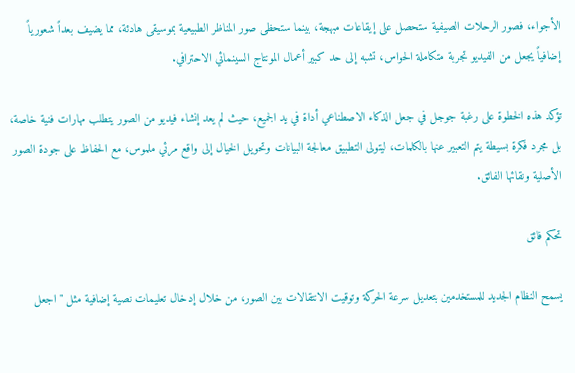الأجواء، فصور الرحلات الصيفية ستحصل على إيقاعات مبهجة، بينما ستحظى صور المناظر الطبيعية بموسيقى هادئة، مما يضيف بعداً شعورياً إضافياً يجعل من الفيديو تجربة متكاملة الحواس، تشبه إلى حد كبير أعمال المونتاج السينمائي الاحترافي.

تؤكد هذه الخطوة على رغبة جوجل في جعل الذكاء الاصطناعي أداة في يد الجميع، حيث لم يعد إنشاء فيديو من الصور يتطلب مهارات فنية خاصة، بل مجرد فكرة بسيطة يتم التعبير عنها بالكلمات، ليتولى التطبيق معالجة البيانات وتحويل الخيال إلى واقع مرئي ملموس، مع الحفاظ على جودة الصور الأصلية ونقائها الفائق.

تحكم فائق

يسمح النظام الجديد للمستخدمين بتعديل سرعة الحركة وتوقيت الانتقالات بين الصور، من خلال إدخال تعليمات نصية إضافية مثل "اجعل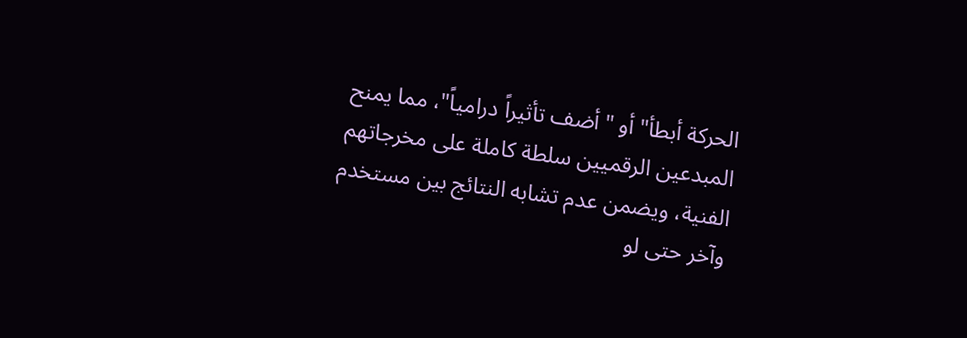الحركة أبطأ" أو "أضف تأثيراً درامياً"، مما يمنح المبدعين الرقميين سلطة كاملة على مخرجاتهم الفنية، ويضمن عدم تشابه النتائج بين مستخدم وآخر حتى لو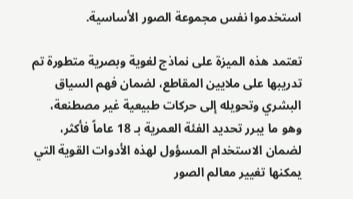استخدموا نفس مجموعة الصور الأساسية.

تعتمد هذه الميزة على نماذج لغوية وبصرية متطورة تم تدريبها على ملايين المقاطع، لضمان فهم السياق البشري وتحويله إلى حركات طبيعية غير مصطنعة، وهو ما يبرر تحديد الفئة العمرية بـ 18 عاماً فأكثر، لضمان الاستخدام المسؤول لهذه الأدوات القوية التي يمكنها تغيير معالم الصور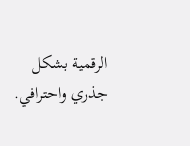الرقمية بشكل جذري واحترافي.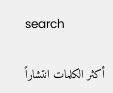search

أكثر الكلمات انتشاراً